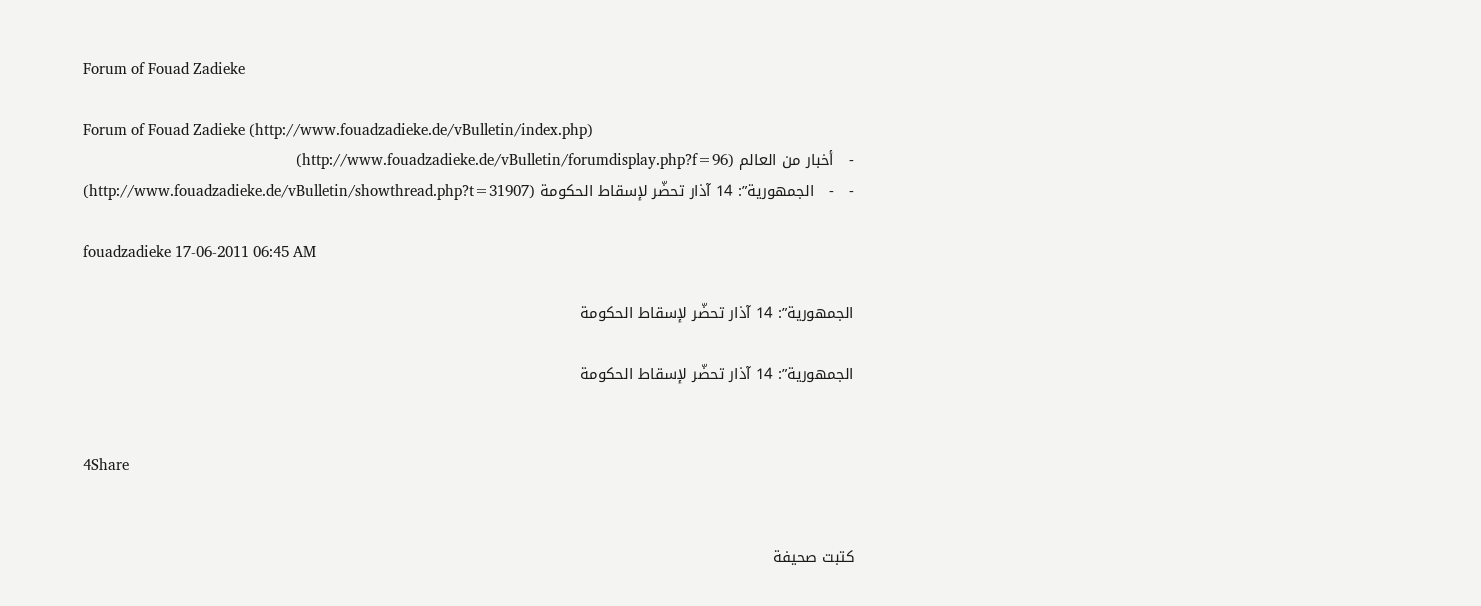Forum of Fouad Zadieke

Forum of Fouad Zadieke (http://www.fouadzadieke.de/vBulletin/index.php)
-   أخبار من العالم (http://www.fouadzadieke.de/vBulletin/forumdisplay.php?f=96)
-   -   الجمهورية”: 14 آذار تحضّر لإسقاط الحكومة (http://www.fouadzadieke.de/vBulletin/showthread.php?t=31907)

fouadzadieke 17-06-2011 06:45 AM

الجمهورية”: 14 آذار تحضّر لإسقاط الحكومة

الجمهورية”: 14 آذار تحضّر لإسقاط الحكومة


4Share


كتبت صحيفة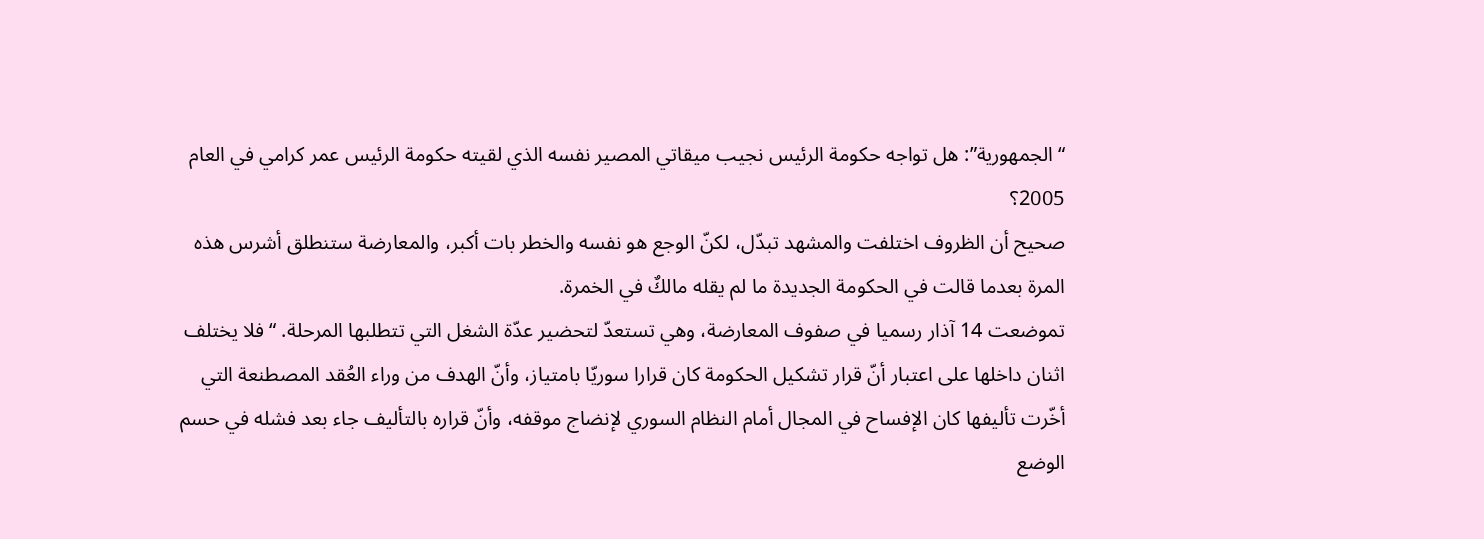“الجمهورية”: هل تواجه حكومة الرئيس نجيب ميقاتي المصير نفسه الذي لقيته حكومة الرئيس عمر كرامي في العام 2005؟
صحيح أن الظروف اختلفت والمشهد تبدّل، لكنّ الوجع هو نفسه والخطر بات أكبر، والمعارضة ستنطلق أشرس هذه المرة بعدما قالت في الحكومة الجديدة ما لم يقله مالكٌ في الخمرة.
تموضعت 14 آذار رسميا في صفوف المعارضة، وهي تستعدّ لتحضير عدّة الشغل التي تتطلبها المرحلة. “فلا يختلف اثنان داخلها على اعتبار أنّ قرار تشكيل الحكومة كان قرارا سوريّا بامتياز، وأنّ الهدف من وراء العُقد المصطنعة التي أخّرت تأليفها كان الإفساح في المجال أمام النظام السوري لإنضاج موقفه، وأنّ قراره بالتأليف جاء بعد فشله في حسم الوضع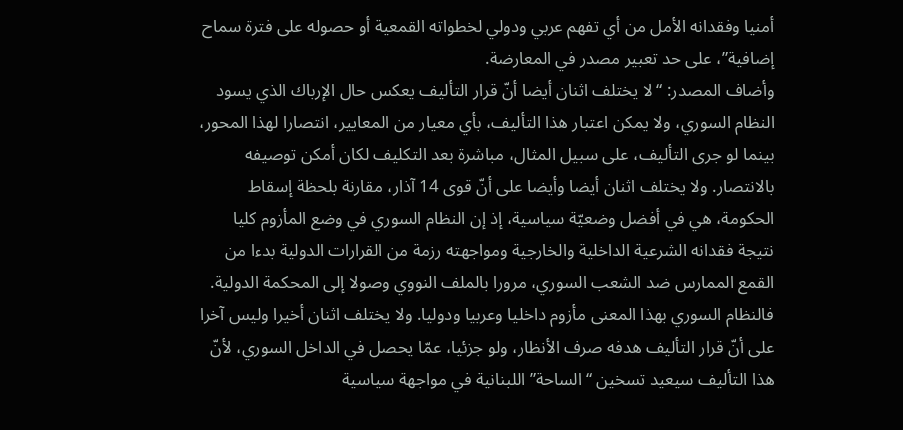أمنيا وفقدانه الأمل من أي تفهم عربي ودولي لخطواته القمعية أو حصوله على فترة سماح إضافية”، على حد تعبير مصدر في المعارضة.
وأضاف المصدر: “لا يختلف اثنان أيضا أنّ قرار التأليف يعكس حال الإرباك الذي يسود النظام السوري، ولا يمكن اعتبار هذا التأليف، بأي معيار من المعايير، انتصارا لهذا المحور، بينما لو جرى التأليف، على سبيل المثال، مباشرة بعد التكليف لكان أمكن توصيفه بالانتصار. ولا يختلف اثنان أيضا وأيضا على أنّ قوى 14 آذار، مقارنة بلحظة إسقاط الحكومة، هي في أفضل وضعيّة سياسية، إذ إن النظام السوري في وضع المأزوم كليا نتيجة فقدانه الشرعية الداخلية والخارجية ومواجهته رزمة من القرارات الدولية بدءا من القمع الممارس ضد الشعب السوري، مرورا بالملف النووي وصولا إلى المحكمة الدولية. فالنظام السوري بهذا المعنى مأزوم داخليا وعربيا ودوليا. ولا يختلف اثنان أخيرا وليس آخرا على أنّ قرار التأليف هدفه صرف الأنظار، ولو جزئيا، عمّا يحصل في الداخل السوري، لأنّ هذا التأليف سيعيد تسخين “الساحة” اللبنانية في مواجهة سياسية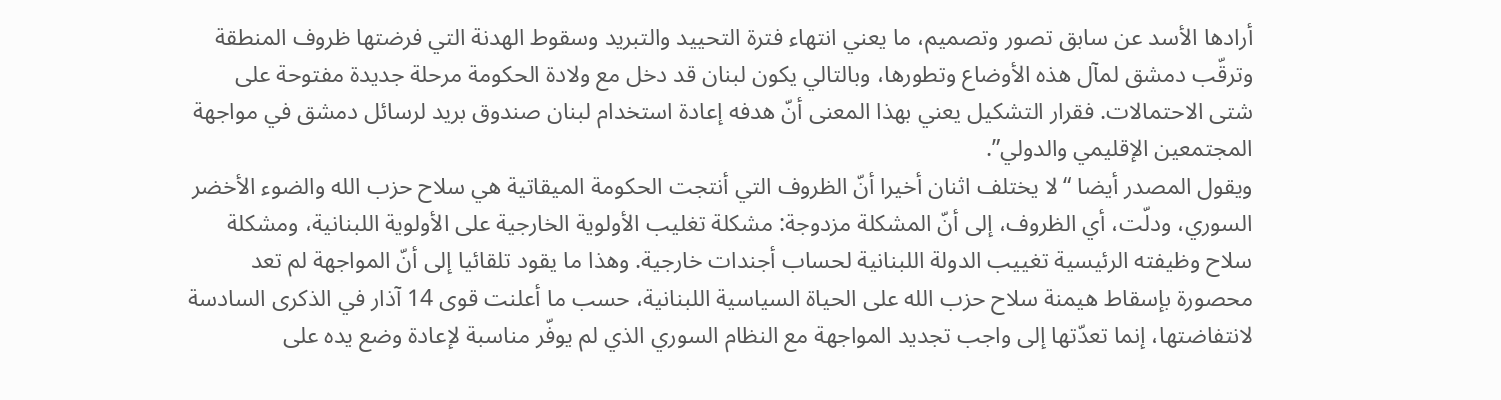أرادها الأسد عن سابق تصور وتصميم، ما يعني انتهاء فترة التحييد والتبريد وسقوط الهدنة التي فرضتها ظروف المنطقة وترقّب دمشق لمآل هذه الأوضاع وتطورها، وبالتالي يكون لبنان قد دخل مع ولادة الحكومة مرحلة جديدة مفتوحة على شتى الاحتمالات. فقرار التشكيل يعني بهذا المعنى أنّ هدفه إعادة استخدام لبنان صندوق بريد لرسائل دمشق في مواجهة المجتمعين الإقليمي والدولي”.
ويقول المصدر أيضا “لا يختلف اثنان أخيرا أنّ الظروف التي أنتجت الحكومة الميقاتية هي سلاح حزب الله والضوء الأخضر السوري، ودلّت، أي الظروف، إلى أنّ المشكلة مزدوجة: مشكلة تغليب الأولوية الخارجية على الأولوية اللبنانية، ومشكلة سلاح وظيفته الرئيسية تغييب الدولة اللبنانية لحساب أجندات خارجية. وهذا ما يقود تلقائيا إلى أنّ المواجهة لم تعد محصورة بإسقاط هيمنة سلاح حزب الله على الحياة السياسية اللبنانية، حسب ما أعلنت قوى 14 آذار في الذكرى السادسة لانتفاضتها، إنما تعدّتها إلى واجب تجديد المواجهة مع النظام السوري الذي لم يوفّر مناسبة لإعادة وضع يده على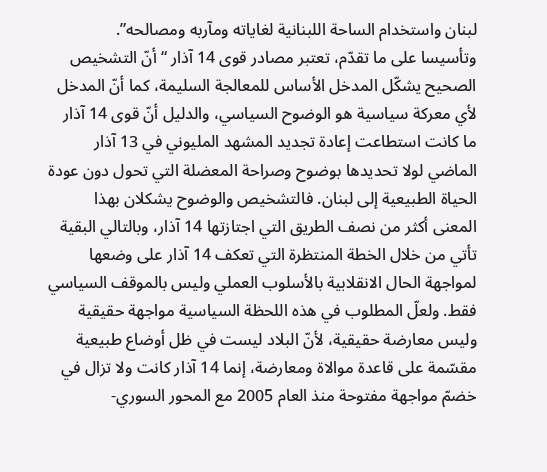لبنان واستخدام الساحة اللبنانية لغاياته ومآربه ومصالحه”.
وتأسيسا على ما تقدّم، تعتبر مصادر قوى 14 آذار “أنّ التشخيص الصحيح يشكّل المدخل الأساس للمعالجة السليمة، كما أنّ المدخل لأي معركة سياسية هو الوضوح السياسي، والدليل أنّ قوى 14 آذار ما كانت استطاعت إعادة تجديد المشهد المليوني في 13 آذار الماضي لولا تحديدها بوضوح وصراحة المعضلة التي تحول دون عودة الحياة الطبيعية إلى لبنان. فالتشخيص والوضوح يشكلان بهذا المعنى أكثر من نصف الطريق التي اجتازتها 14 آذار، وبالتالي البقية تأتي من خلال الخطة المنتظرة التي تعكف 14 آذار على وضعها لمواجهة الحال الانقلابية بالأسلوب العملي وليس بالموقف السياسي فقط. ولعلّ المطلوب في هذه اللحظة السياسية مواجهة حقيقية وليس معارضة حقيقية، لأنّ البلاد ليست في ظل أوضاع طبيعية مقسّمة على قاعدة موالاة ومعارضة، إنما 14 آذار كانت ولا تزال في خضمّ مواجهة مفتوحة منذ العام 2005 مع المحور السوري-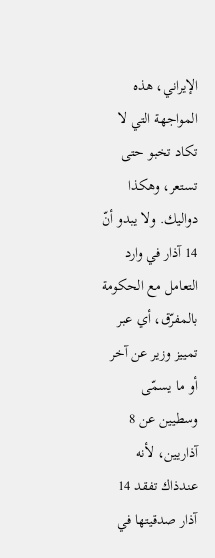الإيراني، هذه المواجهة التي لا تكاد تخبو حتى تستعر، وهكذا دواليك. ولا يبدو أنّ 14 آذار في وارد التعامل مع الحكومة بالمفرّق، أي عبر تمييز وزير عن آخر أو ما يسمّى وسطيين عن 8 آذاريين، لأنه عندذاك تفقد 14 آذار صدقيتها في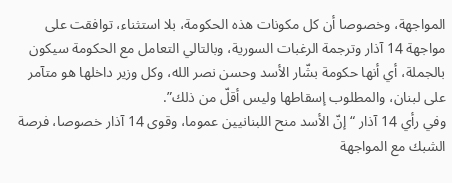المواجهة، وخصوصا أن كل مكونات هذه الحكومة، بلا استثناء، توافقت على مواجهة 14 آذار وترجمة الرغبات السورية، وبالتالي التعامل مع الحكومة سيكون بالجملة، أي أنها حكومة بشّار الأسد وحسن نصر الله، وكل وزير داخلها هو متآمر على لبنان، والمطلوب إسقاطها وليس أقلّ من ذلك”.
وفي رأي 14 آذار “إنّ الأسد منح اللبنانيين عموما، وقوى 14 آذار خصوصا، فرصة الشبك مع المواجهة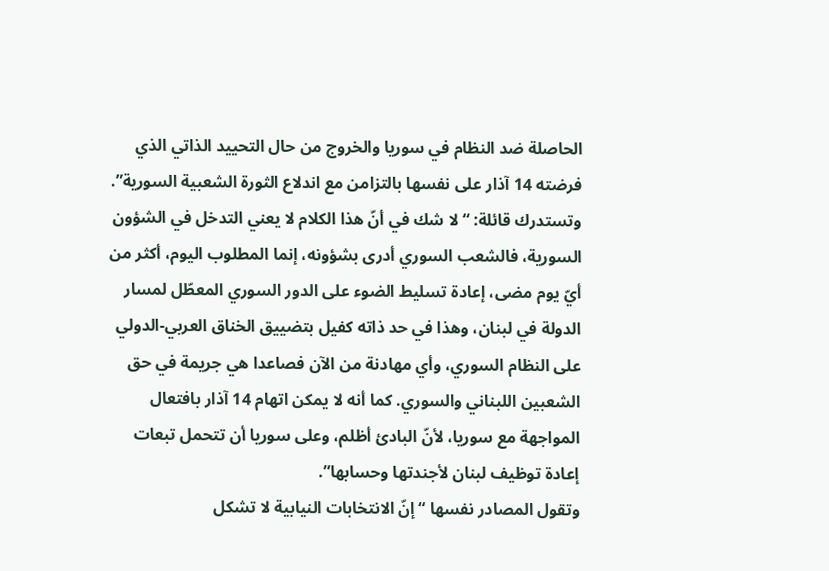الحاصلة ضد النظام في سوريا والخروج من حال التحييد الذاتي الذي فرضته 14 آذار على نفسها بالتزامن مع اندلاع الثورة الشعبية السورية”. وتستدرك قائلة: “لا شك في أنّ هذا الكلام لا يعني التدخل في الشؤون السورية، فالشعب السوري أدرى بشؤونه، إنما المطلوب اليوم، أكثر من أيّ يوم مضى، إعادة تسليط الضوء على الدور السوري المعطّل لمسار الدولة في لبنان، وهذا في حد ذاته كفيل بتضييق الخناق العربي-الدولي على النظام السوري، وأي مهادنة من الآن فصاعدا هي جريمة في حق الشعبين اللبناني والسوري. كما أنه لا يمكن اتهام 14 آذار بافتعال المواجهة مع سوريا، لأنّ البادئ أظلم، وعلى سوريا أن تتحمل تبعات إعادة توظيف لبنان لأجندتها وحسابها”.
وتقول المصادر نفسها “إنّ الانتخابات النيابية لا تشكل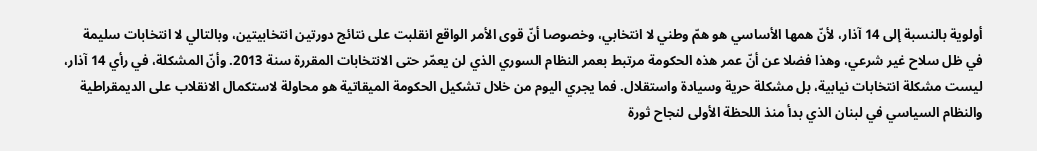أولوية بالنسبة إلى 14 آذار، لأنّ همها الأساسي هو همّ وطني لا انتخابي، وخصوصا أنّ قوى الأمر الواقع انقلبت على نتائج دورتين انتخابيتين، وبالتالي لا انتخابات سليمة في ظل سلاح غير شرعي، وهذا فضلا عن أنّ عمر هذه الحكومة مرتبط بعمر النظام السوري الذي لن يعمّر حتى الانتخابات المقررة سنة 2013. وأنّ المشكلة، في رأي 14 آذار، ليست مشكلة انتخابات نيابية، بل مشكلة حرية وسيادة واستقلال. فما يجري اليوم من خلال تشكيل الحكومة الميقاتية هو محاولة لاستكمال الانقلاب على الديمقراطية والنظام السياسي في لبنان الذي بدأ منذ اللحظة الأولى لنجاح ثورة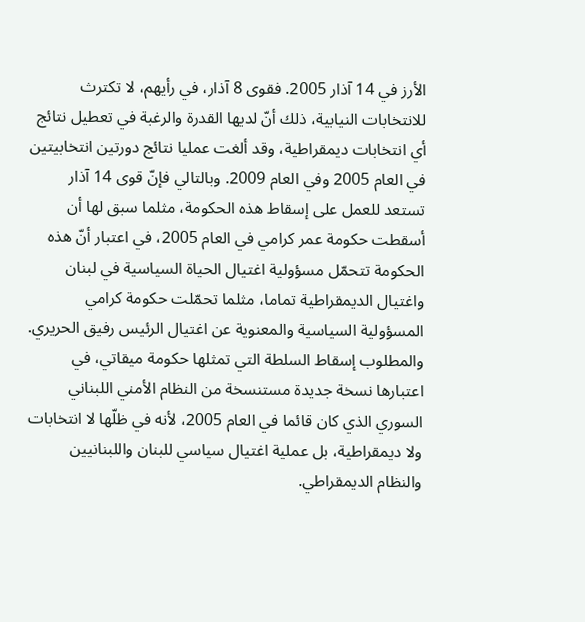الأرز في 14 آذار 2005. فقوى 8 آذار، في رأيهم، لا تكترث للانتخابات النيابية، ذلك أنّ لديها القدرة والرغبة في تعطيل نتائج أي انتخابات ديمقراطية، وقد ألغت عمليا نتائج دورتين انتخابيتين في العام 2005 وفي العام 2009. وبالتالي فإنّ قوى 14 آذار تستعد للعمل على إسقاط هذه الحكومة، مثلما سبق لها أن أسقطت حكومة عمر كرامي في العام 2005، في اعتبار أنّ هذه الحكومة تتحمّل مسؤولية اغتيال الحياة السياسية في لبنان واغتيال الديمقراطية تماما، مثلما تحمّلت حكومة كرامي المسؤولية السياسية والمعنوية عن اغتيال الرئيس رفيق الحريري. والمطلوب إسقاط السلطة التي تمثلها حكومة ميقاتي، في اعتبارها نسخة جديدة مستنسخة من النظام الأمني اللبناني السوري الذي كان قائما في العام 2005، لأنه في ظلّها لا انتخابات ولا ديمقراطية، بل عملية اغتيال سياسي للبنان واللبنانيين والنظام الديمقراطي.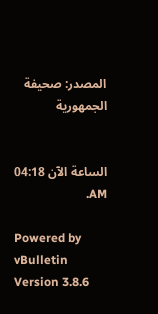المصدر: صحيفة الجمهورية


الساعة الآن 04:18 AM.

Powered by vBulletin Version 3.8.6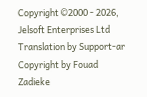Copyright ©2000 - 2026, Jelsoft Enterprises Ltd
Translation by Support-ar
Copyright by Fouad Zadieke